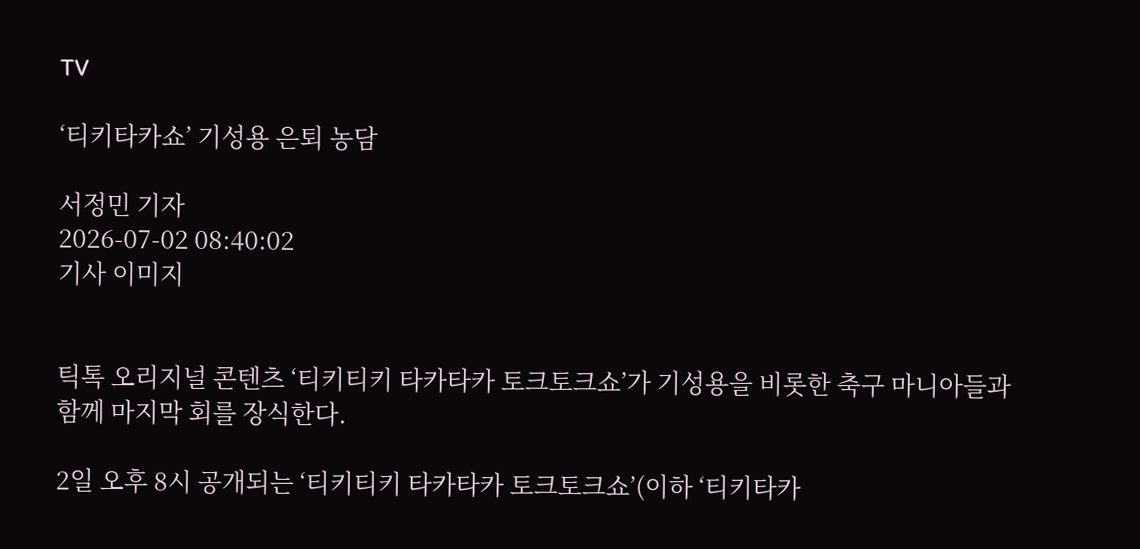TV

‘티키타카쇼’ 기성용 은퇴 농담

서정민 기자
2026-07-02 08:40:02
기사 이미지


틱톡 오리지널 콘텐츠 ‘티키티키 타카타카 토크토크쇼’가 기성용을 비롯한 축구 마니아들과 함께 마지막 회를 장식한다.

2일 오후 8시 공개되는 ‘티키티키 타카타카 토크토크쇼’(이하 ‘티키타카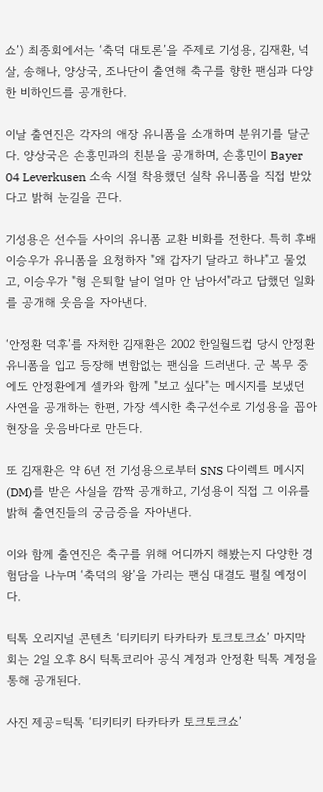쇼’) 최종회에서는 ‘축덕 대토론’을 주제로 기성용, 김재환, 넉살, 송해나, 양상국, 조나단이 출연해 축구를 향한 팬심과 다양한 비하인드를 공개한다.

이날 출연진은 각자의 애장 유니폼을 소개하며 분위기를 달군다. 양상국은 손흥민과의 친분을 공개하며, 손흥민이 Bayer 04 Leverkusen 소속 시절 착용했던 실착 유니폼을 직접 받았다고 밝혀 눈길을 끈다.

기성용은 선수들 사이의 유니폼 교환 비화를 전한다. 특히 후배 이승우가 유니폼을 요청하자 "왜 갑자기 달라고 하냐"고 물었고, 이승우가 "형 은퇴할 날이 얼마 안 남아서"라고 답했던 일화를 공개해 웃음을 자아낸다.

‘안정환 덕후’를 자처한 김재환은 2002 한일월드컵 당시 안정환 유니폼을 입고 등장해 변함없는 팬심을 드러낸다. 군 복무 중에도 안정환에게 셀카와 함께 "보고 싶다"는 메시지를 보냈던 사연을 공개하는 한편, 가장 섹시한 축구선수로 기성용을 꼽아 현장을 웃음바다로 만든다.

또 김재환은 약 6년 전 기성용으로부터 SNS 다이렉트 메시지(DM)를 받은 사실을 깜짝 공개하고, 기성용이 직접 그 이유를 밝혀 출연진들의 궁금증을 자아낸다.

이와 함께 출연진은 축구를 위해 어디까지 해봤는지 다양한 경험담을 나누며 ‘축덕의 왕’을 가리는 팬심 대결도 펼칠 예정이다.

틱톡 오리지널 콘텐츠 ‘티키티키 타카타카 토크토크쇼’ 마지막 회는 2일 오후 8시 틱톡코리아 공식 계정과 안정환 틱톡 계정을 통해 공개된다.

사진 제공=틱톡 ‘티키티키 타카타카 토크토크쇼’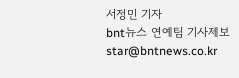서정민 기자
bnt뉴스 연예팀 기사제보 star@bntnews.co.kr